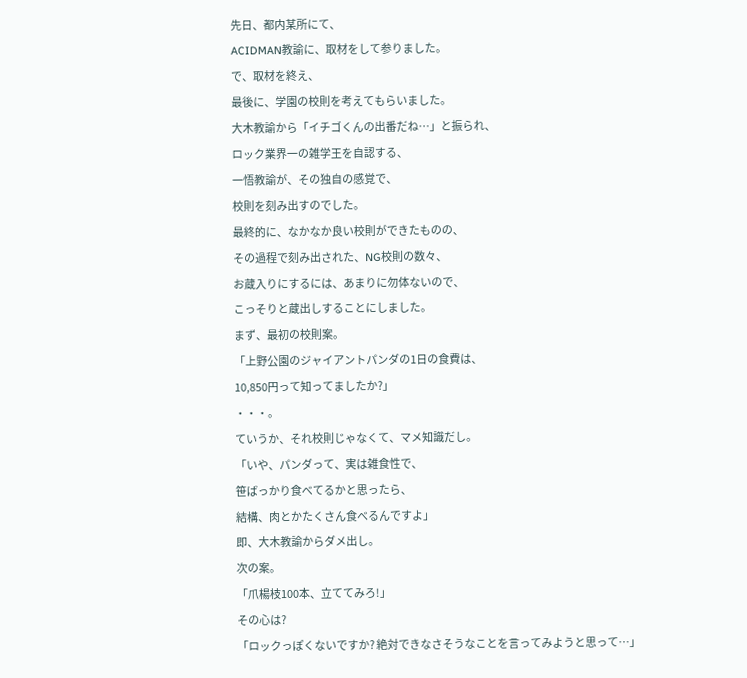先日、都内某所にて、
ACIDMAN教諭に、取材をして参りました。
で、取材を終え、
最後に、学園の校則を考えてもらいました。
大木教諭から「イチゴくんの出番だね…」と振られ、
ロック業界一の雑学王を自認する、
一悟教諭が、その独自の感覚で、
校則を刻み出すのでした。
最終的に、なかなか良い校則ができたものの、
その過程で刻み出された、NG校則の数々、
お蔵入りにするには、あまりに勿体ないので、
こっそりと蔵出しすることにしました。
まず、最初の校則案。
「上野公園のジャイアントパンダの1日の食費は、
10,850円って知ってましたか?」
・・・。
ていうか、それ校則じゃなくて、マメ知識だし。
「いや、パンダって、実は雑食性で、
笹ばっかり食べてるかと思ったら、
結構、肉とかたくさん食べるんですよ」
即、大木教諭からダメ出し。
次の案。
「爪楊枝100本、立ててみろ!」
その心は?
「ロックっぽくないですか? 絶対できなさそうなことを言ってみようと思って…」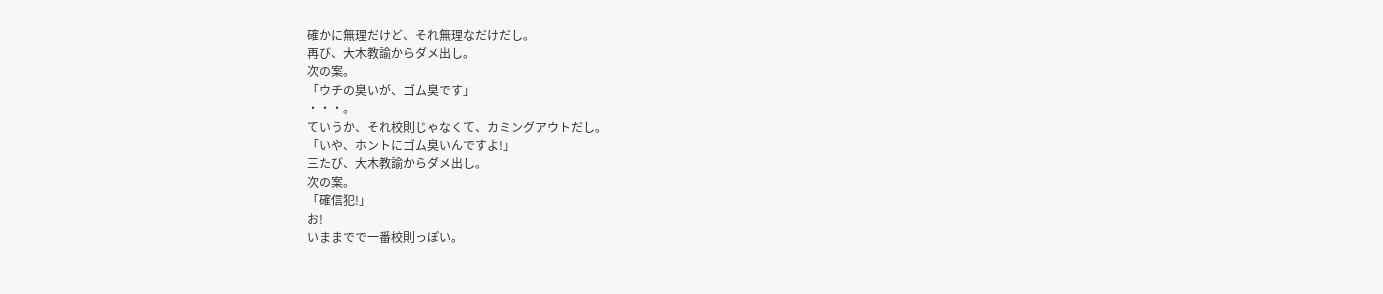確かに無理だけど、それ無理なだけだし。
再び、大木教諭からダメ出し。
次の案。
「ウチの臭いが、ゴム臭です」
・・・。
ていうか、それ校則じゃなくて、カミングアウトだし。
「いや、ホントにゴム臭いんですよ!」
三たび、大木教諭からダメ出し。
次の案。
「確信犯!」
お!
いままでで一番校則っぽい。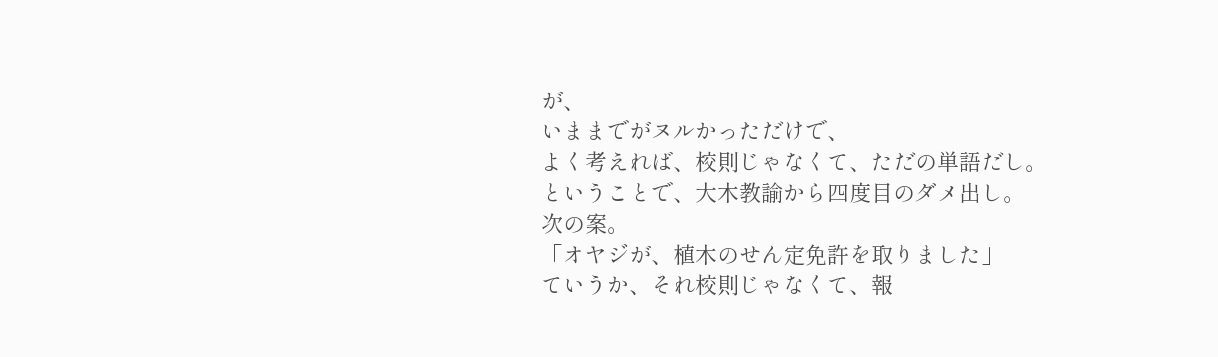が、
いままでがヌルかっただけで、
よく考えれば、校則じゃなくて、ただの単語だし。
ということで、大木教諭から四度目のダメ出し。
次の案。
「オヤジが、植木のせん定免許を取りました」
ていうか、それ校則じゃなくて、報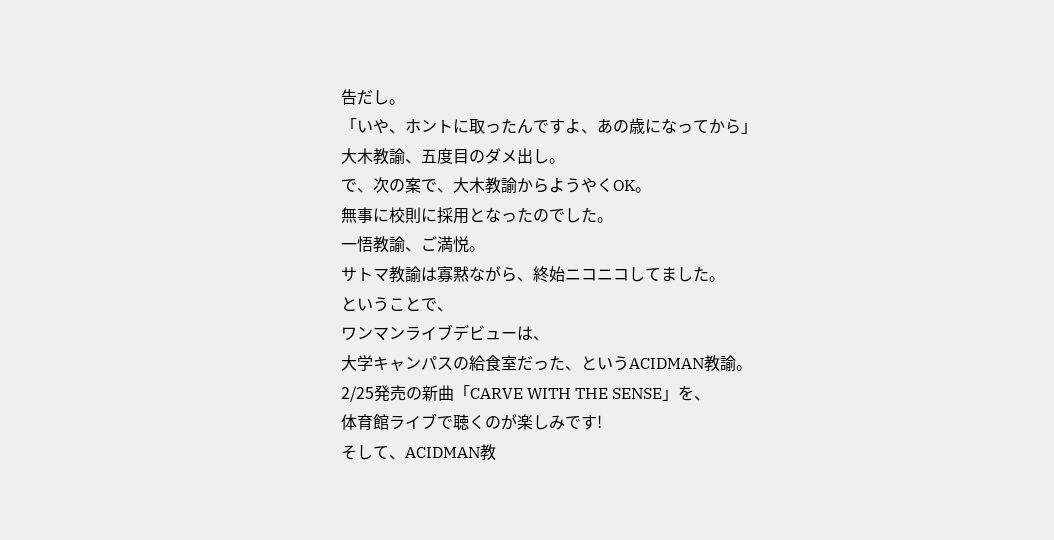告だし。
「いや、ホントに取ったんですよ、あの歳になってから」
大木教諭、五度目のダメ出し。
で、次の案で、大木教諭からようやくOK。
無事に校則に採用となったのでした。
一悟教諭、ご満悦。
サトマ教諭は寡黙ながら、終始ニコニコしてました。
ということで、
ワンマンライブデビューは、
大学キャンパスの給食室だった、というACIDMAN教諭。
2/25発売の新曲「CARVE WITH THE SENSE」を、
体育館ライブで聴くのが楽しみです!
そして、ACIDMAN教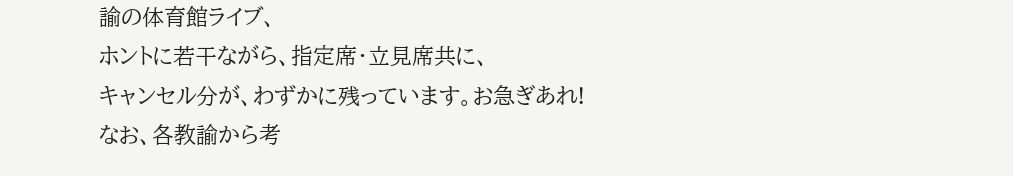諭の体育館ライブ、
ホントに若干ながら、指定席・立見席共に、
キャンセル分が、わずかに残っています。お急ぎあれ!
なお、各教諭から考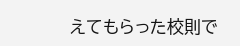えてもらった校則で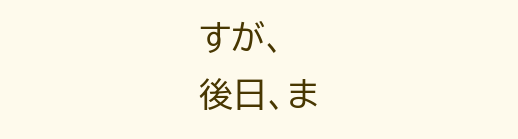すが、
後日、ま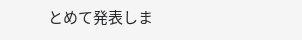とめて発表しま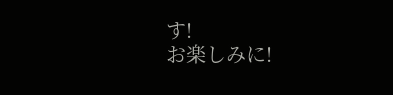す!
お楽しみに!